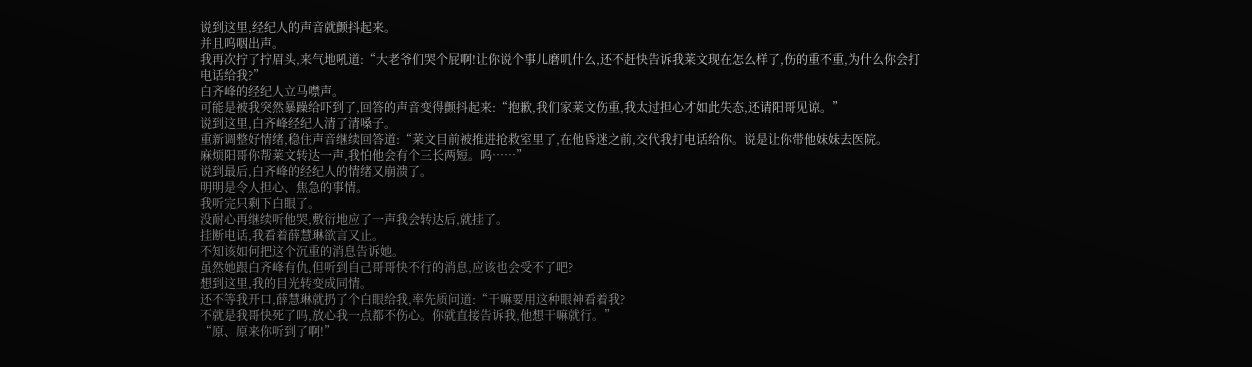说到这里,经纪人的声音就颤抖起来。
并且呜咽出声。
我再次拧了拧眉头,来气地吼道:“大老爷们哭个屁啊!让你说个事儿磨叽什么,还不赶快告诉我莱文现在怎么样了,伤的重不重,为什么你会打电话给我?”
白齐峰的经纪人立马噤声。
可能是被我突然暴躁给吓到了,回答的声音变得颤抖起来:“抱歉,我们家莱文伤重,我太过担心才如此失态,还请阳哥见谅。”
说到这里,白齐峰经纪人清了清嗓子。
重新调整好情绪,稳住声音继续回答道:“莱文目前被推进抢救室里了,在他昏迷之前,交代我打电话给你。说是让你带他妹妹去医院。
麻烦阳哥你帮莱文转达一声,我怕他会有个三长两短。呜……”
说到最后,白齐峰的经纪人的情绪又崩溃了。
明明是令人担心、焦急的事情。
我听完只剩下白眼了。
没耐心再继续听他哭,敷衍地应了一声我会转达后,就挂了。
挂断电话,我看着薛慧琳欲言又止。
不知该如何把这个沉重的消息告诉她。
虽然她跟白齐峰有仇,但听到自己哥哥快不行的消息,应该也会受不了吧?
想到这里,我的目光转变成同情。
还不等我开口,薛慧琳就扔了个白眼给我,率先质问道:“干嘛要用这种眼神看着我?
不就是我哥快死了吗,放心我一点都不伤心。你就直接告诉我,他想干嘛就行。”
“原、原来你听到了啊!”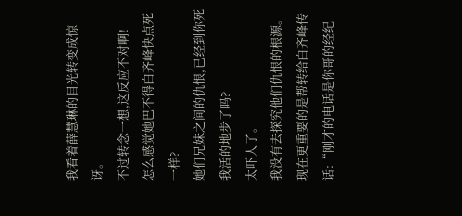我看着薛慧琳的目光转变成惊讶。
不过转念一想,这反应不对啊!
怎么感觉她巴不得白齐峰快点死一样?
她们兄妹之间的仇恨,已经到你死我活的地步了吗?
太吓人了。
我没有去探究他们仇恨的根源。
现在更重要的是帮转给白齐峰传话:“刚才的电话是你哥的经纪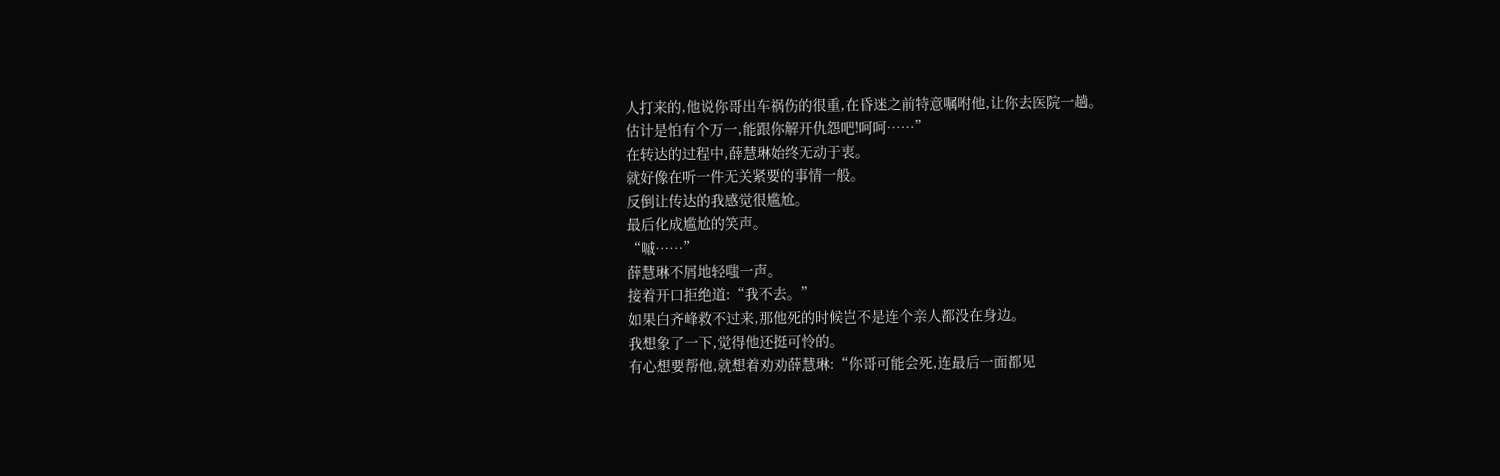人打来的,他说你哥出车祸伤的很重,在昏迷之前特意嘱咐他,让你去医院一趟。
估计是怕有个万一,能跟你解开仇怨吧!呵呵……”
在转达的过程中,薛慧琳始终无动于衷。
就好像在听一件无关紧要的事情一般。
反倒让传达的我感觉很尴尬。
最后化成尴尬的笑声。
“嘁……”
薛慧琳不屑地轻嗤一声。
接着开口拒绝道:“我不去。”
如果白齐峰救不过来,那他死的时候岂不是连个亲人都没在身边。
我想象了一下,觉得他还挺可怜的。
有心想要帮他,就想着劝劝薛慧琳:“你哥可能会死,连最后一面都见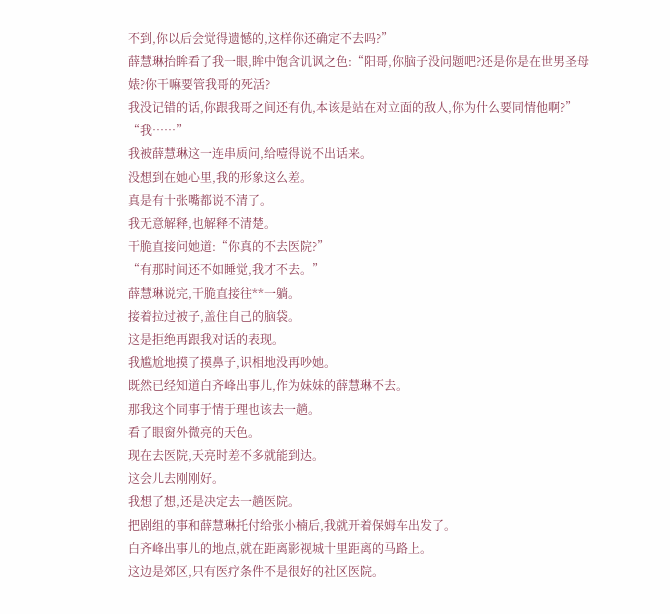不到,你以后会觉得遗憾的,这样你还确定不去吗?”
薛慧琳抬眸看了我一眼,眸中饱含讥讽之色:“阳哥,你脑子没问题吧?还是你是在世男圣母婊?你干嘛要管我哥的死活?
我没记错的话,你跟我哥之间还有仇,本该是站在对立面的敌人,你为什么要同情他啊?”
“我……”
我被薛慧琳这一连串质问,给噎得说不出话来。
没想到在她心里,我的形象这么差。
真是有十张嘴都说不清了。
我无意解释,也解释不清楚。
干脆直接问她道:“你真的不去医院?”
“有那时间还不如睡觉,我才不去。”
薛慧琳说完,干脆直接往**一躺。
接着拉过被子,盖住自己的脑袋。
这是拒绝再跟我对话的表现。
我尴尬地摸了摸鼻子,识相地没再吵她。
既然已经知道白齐峰出事儿,作为妹妹的薛慧琳不去。
那我这个同事于情于理也该去一趟。
看了眼窗外微亮的天色。
现在去医院,天亮时差不多就能到达。
这会儿去刚刚好。
我想了想,还是决定去一趟医院。
把剧组的事和薛慧琳托付给张小楠后,我就开着保姆车出发了。
白齐峰出事儿的地点,就在距离影视城十里距离的马路上。
这边是郊区,只有医疗条件不是很好的社区医院。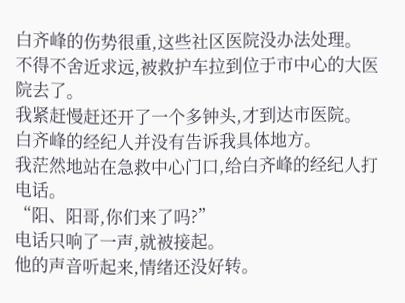白齐峰的伤势很重,这些社区医院没办法处理。
不得不舍近求远,被救护车拉到位于市中心的大医院去了。
我紧赶慢赶还开了一个多钟头,才到达市医院。
白齐峰的经纪人并没有告诉我具体地方。
我茫然地站在急救中心门口,给白齐峰的经纪人打电话。
“阳、阳哥,你们来了吗?”
电话只响了一声,就被接起。
他的声音听起来,情绪还没好转。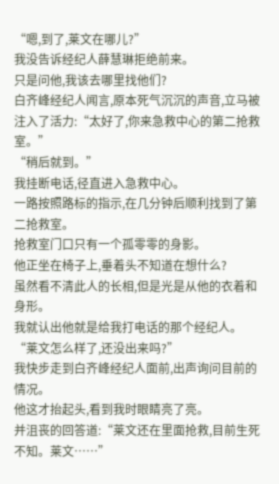“嗯,到了,莱文在哪儿?”
我没告诉经纪人薛慧琳拒绝前来。
只是问他,我该去哪里找他们?
白齐峰经纪人闻言,原本死气沉沉的声音,立马被注入了活力:“太好了,你来急救中心的第二抢救室。”
“稍后就到。”
我挂断电话,径直进入急救中心。
一路按照路标的指示,在几分钟后顺利找到了第二抢救室。
抢救室门口只有一个孤零零的身影。
他正坐在椅子上,垂着头不知道在想什么?
虽然看不清此人的长相,但是光是从他的衣着和身形。
我就认出他就是给我打电话的那个经纪人。
“莱文怎么样了,还没出来吗?”
我快步走到白齐峰经纪人面前,出声询问目前的情况。
他这才抬起头,看到我时眼睛亮了亮。
并沮丧的回答道:“莱文还在里面抢救,目前生死不知。莱文……”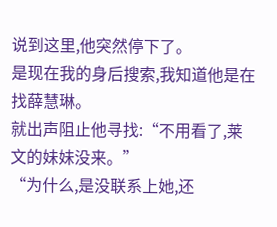说到这里,他突然停下了。
是现在我的身后搜索,我知道他是在找薛慧琳。
就出声阻止他寻找:“不用看了,莱文的妹妹没来。”
“为什么,是没联系上她,还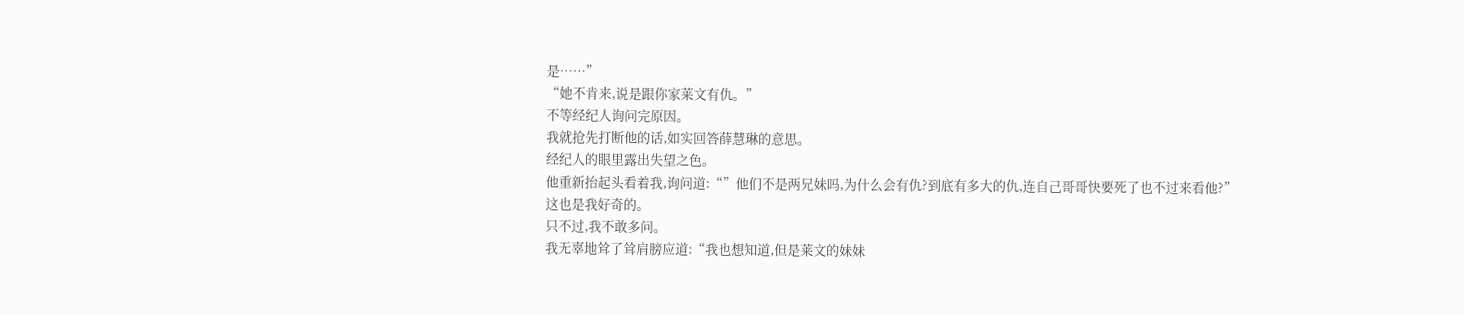是……”
“她不肯来,说是跟你家莱文有仇。”
不等经纪人询问完原因。
我就抢先打断他的话,如实回答薛慧琳的意思。
经纪人的眼里露出失望之色。
他重新抬起头看着我,询问道:“”他们不是两兄妹吗,为什么会有仇?到底有多大的仇,连自己哥哥快要死了也不过来看他?”
这也是我好奇的。
只不过,我不敢多问。
我无辜地耸了耸肩膀应道:“我也想知道,但是莱文的妹妹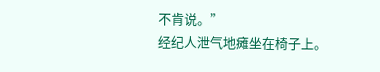不肯说。”
经纪人泄气地瘫坐在椅子上。